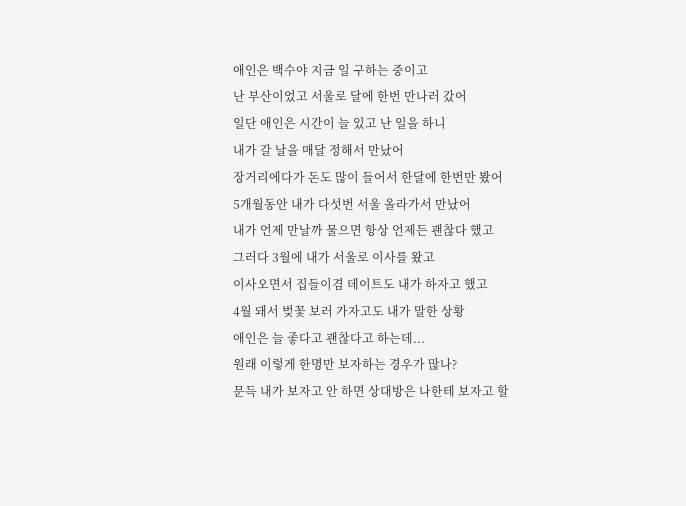애인은 백수야 지금 일 구하는 중이고
난 부산이었고 서울로 달에 한번 만나러 갔어
일단 애인은 시간이 늘 있고 난 일을 하니
내가 갈 날을 매달 정해서 만났어
장거리에다가 돈도 많이 들어서 한달에 한번만 봤어
5개월동안 내가 다섯번 서울 올라가서 만났어
내가 언제 만날까 물으면 항상 언제든 괜찮다 했고
그러다 3월에 내가 서울로 이사를 왔고
이사오면서 집들이겸 데이트도 내가 하자고 했고
4월 돼서 벚꽃 보러 가자고도 내가 말한 상황
애인은 늘 좋다고 괜찮다고 하는데...
원래 이렇게 한명만 보자하는 경우가 많나?
문득 내가 보자고 안 하면 상대방은 나한테 보자고 할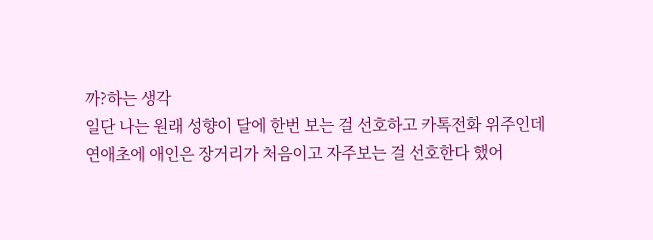까?하는 생각
일단 나는 원래 성향이 달에 한번 보는 걸 선호하고 카톡전화 위주인데
연애초에 애인은 장거리가 처음이고 자주보는 걸 선호한다 했어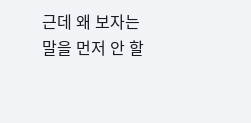근데 왜 보자는 말을 먼저 안 할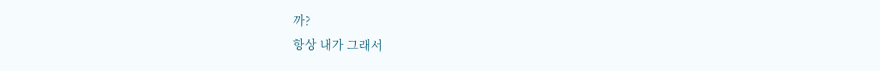까?
항상 내가 그래서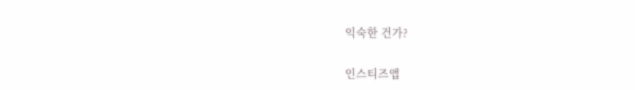익숙한 건가?

인스티즈앱